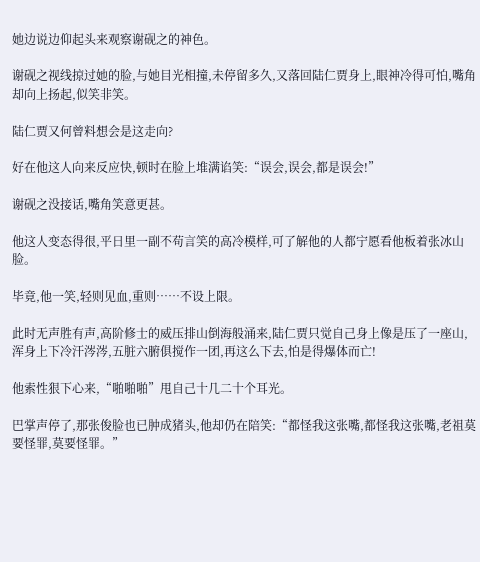她边说边仰起头来观察谢砚之的神色。

谢砚之视线掠过她的脸,与她目光相撞,未停留多久,又落回陆仁贾身上,眼神冷得可怕,嘴角却向上扬起,似笑非笑。

陆仁贾又何曾料想会是这走向?

好在他这人向来反应快,顿时在脸上堆满谄笑:“误会,误会,都是误会!”

谢砚之没接话,嘴角笑意更甚。

他这人变态得很,平日里一副不苟言笑的高冷模样,可了解他的人都宁愿看他板着张冰山脸。

毕竟,他一笑,轻则见血,重则……不设上限。

此时无声胜有声,高阶修士的威压排山倒海般涌来,陆仁贾只觉自己身上像是压了一座山,浑身上下冷汗涔涔,五脏六腑俱搅作一团,再这么下去,怕是得爆体而亡!

他索性狠下心来,“啪啪啪”甩自己十几二十个耳光。

巴掌声停了,那张俊脸也已肿成猪头,他却仍在陪笑:“都怪我这张嘴,都怪我这张嘴,老祖莫要怪罪,莫要怪罪。”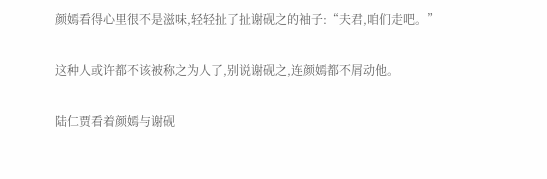颜嫣看得心里很不是滋味,轻轻扯了扯谢砚之的袖子:“夫君,咱们走吧。”

这种人或许都不该被称之为人了,别说谢砚之,连颜嫣都不屑动他。

陆仁贾看着颜嫣与谢砚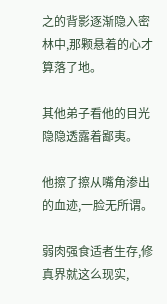之的背影逐渐隐入密林中,那颗悬着的心才算落了地。

其他弟子看他的目光隐隐透露着鄙夷。

他擦了擦从嘴角渗出的血迹,一脸无所谓。

弱肉强食适者生存,修真界就这么现实,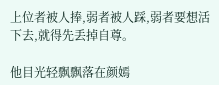上位者被人捧,弱者被人踩,弱者要想活下去,就得先丢掉自尊。

他目光轻飘飘落在颜嫣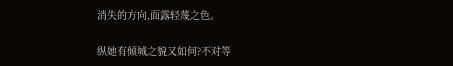消失的方向,面露轻蔑之色。

纵她有倾城之貌又如何?不对等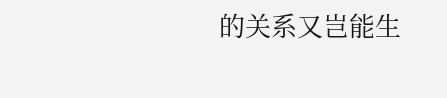的关系又岂能生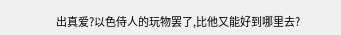出真爱?以色侍人的玩物罢了,比他又能好到哪里去?